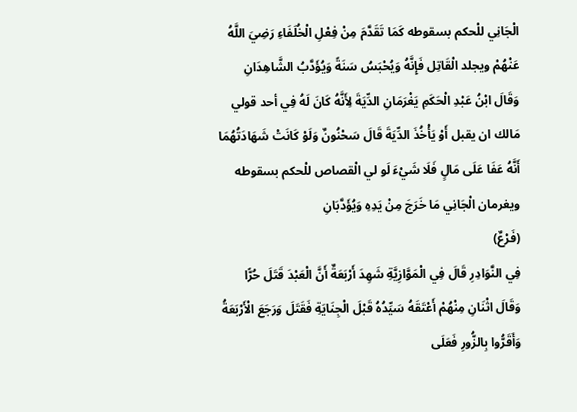الْجَانِي للْحكم بسقوطه كَمَا تَقَدَّمَ مِنْ فِعْلِ الْخُلَفَاءِ رَضِيَ اللَّهُ عَنْهُمْ ويجلد الْقَاتِل فَإِنَّهُ وَيُحْبَسُ سَنَةً وَيُؤَدَّبُ الشَّاهِدَانِ وَقَالَ ابْنُ عَبْدِ الْحَكَمِ يَغْرَمَانِ الدِّيَةَ لِأَنَّهُ كَانَ لَهُ فِي أحد قولي مَالك ان يقبل أَوْ يَأْخُذَ الدِّيَةَ قَالَ سَحْنُونٌ وَلَوْ كَانَتْ شَهَادَتُهُمَا أَنَّهُ عَفَا عَلَى مَالٍ فَلَا شَيْءَ لَو لي الْقصاص للْحكم بسقوطه ويغرمان الْجَانِي مَا خَرَجَ مِنْ يَدِهِ وَيُؤَدَّبَانِ
(فَرْعٌ)
فِي النَّوَادِرِ قَالَ فِي الْمَوَّازِيَّةِ شَهِدَ أَرْبَعَةٌ أَنَّ الْعَبْدَ قَتَلَ حُرًّا وَقَالَ اثْنَانِ مِنْهُمْ أَعْتَقَهُ سَيِّدُهُ قَبْلَ الْجِنَايَةِ فَقَتَلَ وَرَجَعَ الْأَرْبَعَةُ وَأَقَرُّوا بِالزُّورِ فَعَلَى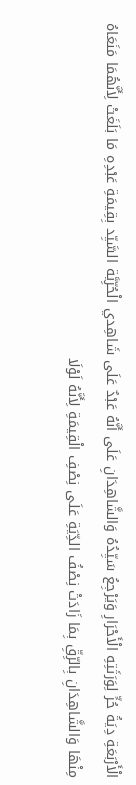الْأَرْبَعَةِ دِيَةُ حُرٍّ لِوَرَثَتِهِ الْأَحْرَارِ وَيَرْجِعُ سَيِّدُهُ وَالشَّاهِدَانِ عَلَى أَنَّهُ عَبْدٌ عَلَى شَاهِدي الْحُرِّيَّة السَّيِّد بِقِيمَةِ عَبْدِهِ مَا بَلَغَتْ لِأَنَّهُمَا مَنَعَاهُ مِنْهَا وَالشَّاهِدَانِ بِالرِّقِّ بِمَا زَادَتْ نِصْفُ الدِّيَةِ عَلَى نِصْفِ الْقِيمَةِ لِأَنَّهُ لَوْلَا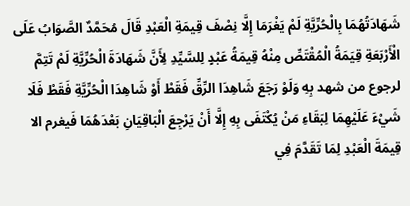شَهَادَتُهُمَا بِالْحُرِّيَّةِ لَمْ يَغْرَمَا إِلَّا نِصْفَ قِيمَةِ الْعَبْدِ قَالَ مُحَمَّدٌ الصَّوَابُ عَلَى الْأَرْبَعَةِ قِيَمَةُ الْمُقْتَصِّ مِنْهُ قِيمَةُ عَبْدٍ لِلسَّيِّدِ لِأَنَّ شَهَادَةَ الْحُرِّيَّةِ لَمْ تَتِمَّ لرجوع من شهد بِهِ وَلَوْ رَجَعَ شَاهِدَا الرِّقِّ فَقَطْ أَوْ شَاهِدَا الْحُرِّيَّةِ فَقَطْ فَلَا شَيْءَ عَلَيْهِمَا لِبَقَاءِ مَنْ يُكْتَفَى بِهِ إِلَّا أَنْ يَرْجِعَ الْبَاقِيَانِ بَعْدَهُمَا فَيغرم الا قِيمَةَ الْعَبْدِ لِمَا تَقَدَّمَ فِي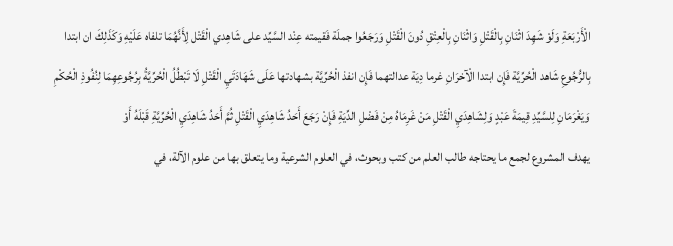الْأَرْبَعَةِ وَلَوْ شَهِدَ اثْنَانِ بِالْقَتْلِ وَاثْنَانِ بِالْعِتْقِ دُونَ الْقَتْلِ وَرَجَعُوا جملَة فَقيمته عِنْد السَّيِّد على شَاهِدي الْقَتْل لِأَنَّهُمَا تلفاه عَلَيْهِ وَكَذَلِكَ ان ابتدا بِالرُّجُوعِ شَاهد الْحُرِّيَّة فَإِن ابتدا الْآخرَانِ غرما دِيَة عدالتهما فَإِن انفذ الْحُرِّيَّة بشهادتها عَلَى شَهَادَتَيِ الْقَتْلِ لَا تَبْطُلُ الْحُرِّيَّةُ بِرُجُوعِهِمَا لِنُفُوذِ الْحُكْمِ وَيَغْرَمَانِ لِلسَّيِّدِ قِيمَةَ عَبْدٍ وَلِشَاهِدَيِ الْقَتْلِ مَنْ غَرِمَاهُ مِنْ فَضْلِ الدِّيَةِ فَإِنْ رَجَعَ أَحَدُ شَاهِدَيِ الْقَتْلِ ثُمَّ أَحَدُ شَاهِدَيِ الْحُرِّيَّةِ قَبْلَهُ أَوْ
يهدف المشروع لجمع ما يحتاجه طالب العلم من كتب وبحوث، في العلوم الشرعية وما يتعلق بها من علوم الآلة، في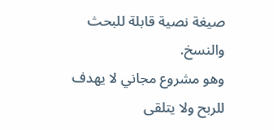صيغة نصية قابلة للبحث والنسخ.
وهو مشروع مجاني لا يهدف للربح ولا يتلقى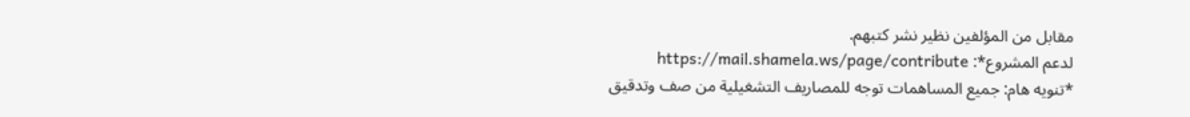مقابل من المؤلفين نظير نشر كتبهم.
لدعم المشروع*: https://mail.shamela.ws/page/contribute
*تنويه هام: جميع المساهمات توجه للمصاريف التشغيلية من صف وتدقيق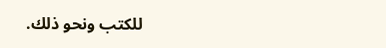للكتب ونحو ذلك.